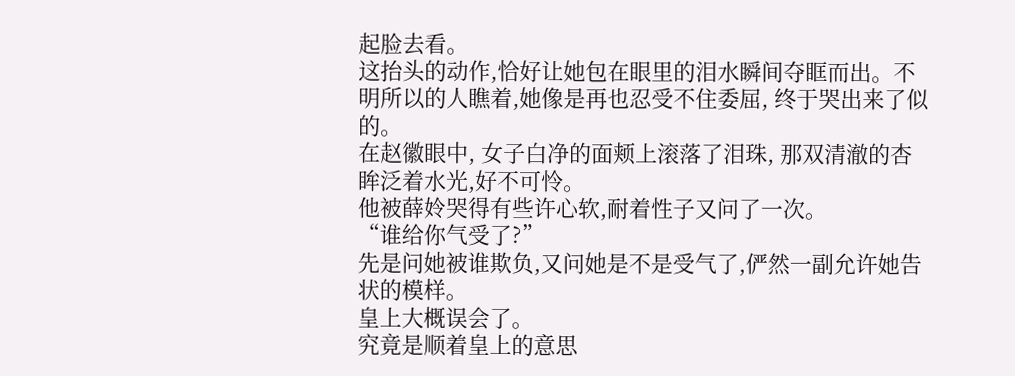起脸去看。
这抬头的动作,恰好让她包在眼里的泪水瞬间夺眶而出。不明所以的人瞧着,她像是再也忍受不住委屈, 终于哭出来了似的。
在赵徽眼中, 女子白净的面颊上滚落了泪珠, 那双清澈的杏眸泛着水光,好不可怜。
他被薛姈哭得有些许心软,耐着性子又问了一次。
“谁给你气受了?”
先是问她被谁欺负,又问她是不是受气了,俨然一副允许她告状的模样。
皇上大概误会了。
究竟是顺着皇上的意思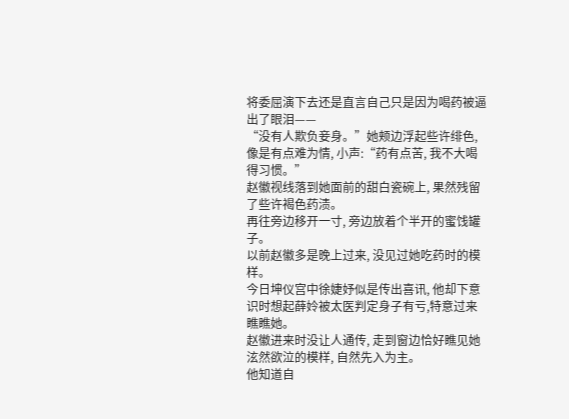将委屈演下去还是直言自己只是因为喝药被逼出了眼泪——
“没有人欺负妾身。”她颊边浮起些许绯色,像是有点难为情, 小声:“药有点苦, 我不大喝得习惯。”
赵徽视线落到她面前的甜白瓷碗上, 果然残留了些许褐色药渍。
再往旁边移开一寸, 旁边放着个半开的蜜饯罐子。
以前赵徽多是晚上过来, 没见过她吃药时的模样。
今日坤仪宫中徐婕妤似是传出喜讯, 他却下意识时想起薛姈被太医判定身子有亏,特意过来瞧瞧她。
赵徽进来时没让人通传, 走到窗边恰好瞧见她泫然欲泣的模样, 自然先入为主。
他知道自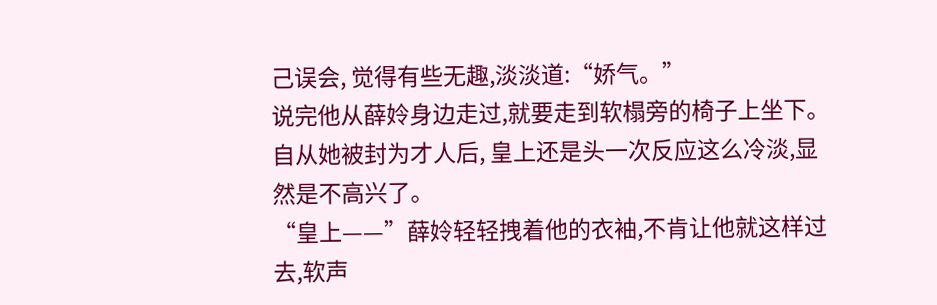己误会, 觉得有些无趣,淡淡道:“娇气。”
说完他从薛姈身边走过,就要走到软榻旁的椅子上坐下。
自从她被封为才人后, 皇上还是头一次反应这么冷淡,显然是不高兴了。
“皇上——”薛姈轻轻拽着他的衣袖,不肯让他就这样过去,软声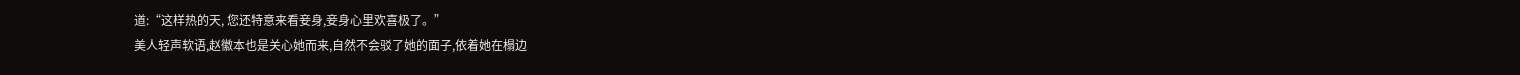道:“这样热的天, 您还特意来看妾身,妾身心里欢喜极了。”
美人轻声软语,赵徽本也是关心她而来,自然不会驳了她的面子,依着她在榻边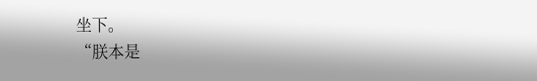坐下。
“朕本是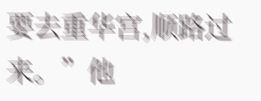要去重华宫,顺路过来。”他